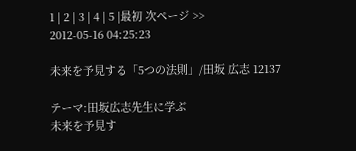1 | 2 | 3 | 4 | 5 |最初 次ページ >>
2012-05-16 04:25:23

未来を予見する「5つの法則」/田坂 広志 12137

テーマ:田坂広志先生に学ぶ
未来を予見す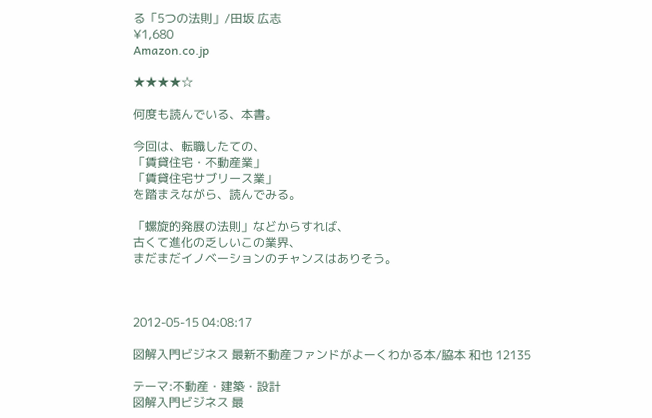る「5つの法則」/田坂 広志
¥1,680
Amazon.co.jp

★★★★☆

何度も読んでいる、本書。

今回は、転職したての、
「賃貸住宅・不動産業」
「賃貸住宅サブリース業」
を踏まえながら、読んでみる。

「螺旋的発展の法則」などからすれば、
古くて進化の乏しいこの業界、
まだまだイノベーションのチャンスはありそう。



2012-05-15 04:08:17

図解入門ビジネス 最新不動産ファンドがよーくわかる本/脇本 和也 12135

テーマ:不動産・建築・設計
図解入門ビジネス 最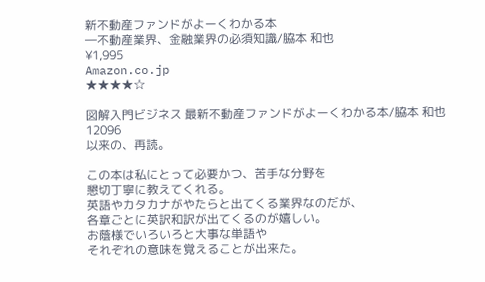新不動産ファンドがよーくわかる本
―不動産業界、金融業界の必須知識/脇本 和也
¥1,995
Amazon.co.jp
★★★★☆

図解入門ビジネス 最新不動産ファンドがよーくわかる本/脇本 和也 12096
以来の、再読。

この本は私にとって必要かつ、苦手な分野を
懇切丁寧に教えてくれる。
英語やカタカナがやたらと出てくる業界なのだが、
各章ごとに英訳和訳が出てくるのが嬉しい。
お蔭様でいろいろと大事な単語や
それぞれの意味を覚えることが出来た。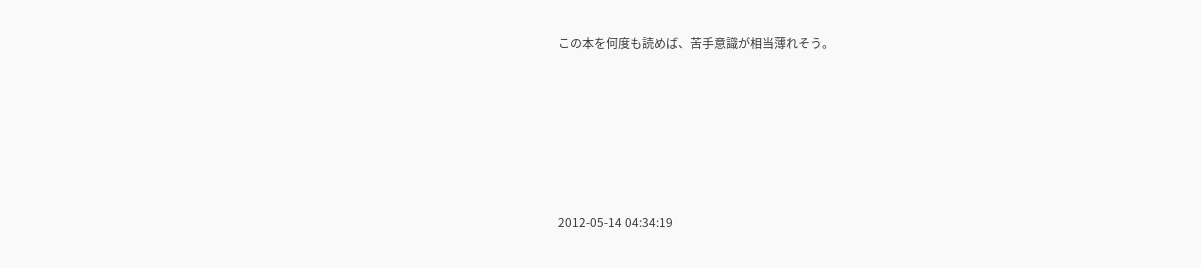この本を何度も読めば、苦手意識が相当薄れそう。






2012-05-14 04:34:19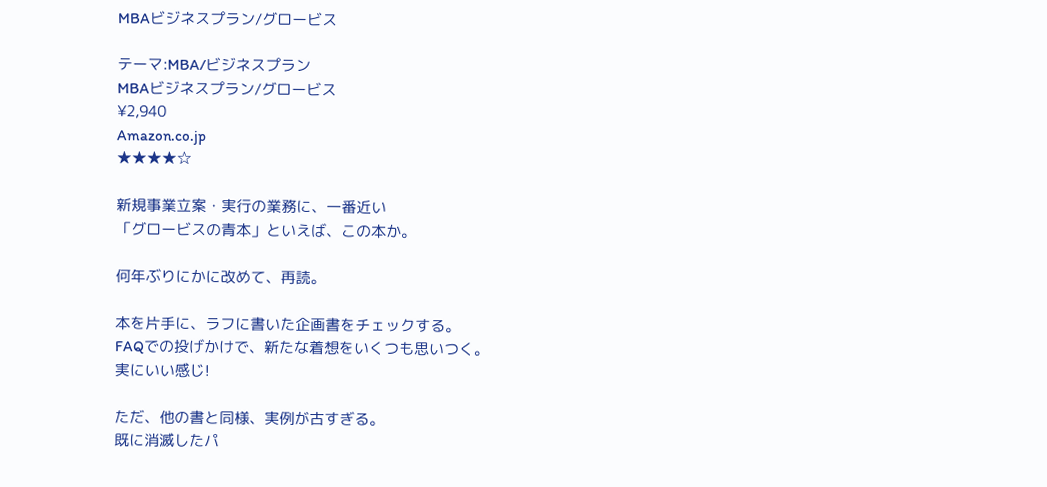MBAビジネスプラン/グロービス

テーマ:MBA/ビジネスプラン
MBAビジネスプラン/グロービス
¥2,940
Amazon.co.jp
★★★★☆

新規事業立案・実行の業務に、一番近い
「グロービスの青本」といえば、この本か。

何年ぶりにかに改めて、再読。

本を片手に、ラフに書いた企画書をチェックする。
FAQでの投げかけで、新たな着想をいくつも思いつく。
実にいい感じ!

ただ、他の書と同様、実例が古すぎる。
既に消滅したパ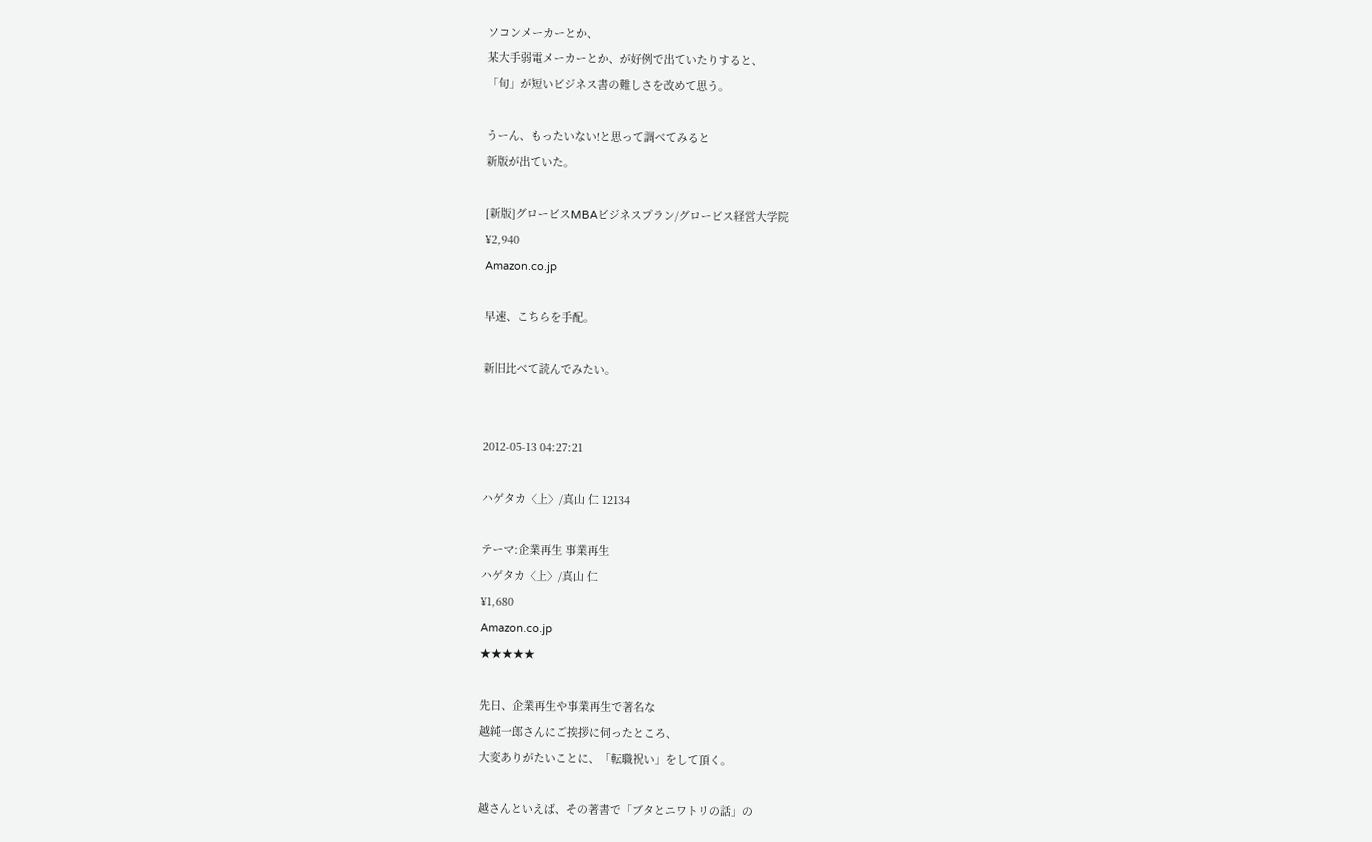ソコンメーカーとか、
某大手弱電メーカーとか、が好例で出ていたりすると、
「旬」が短いビジネス書の難しさを改めて思う。

うーん、もったいない!と思って調べてみると
新版が出ていた。

[新版]グロービスMBAビジネスプラン/グロービス経営大学院
¥2,940
Amazon.co.jp

早速、こちらを手配。

新旧比べて読んでみたい。


2012-05-13 04:27:21

ハゲタカ〈上〉/真山 仁 12134

テーマ:企業再生 事業再生
ハゲタカ〈上〉/真山 仁
¥1,680
Amazon.co.jp
★★★★★

先日、企業再生や事業再生で著名な
越純一郎さんにご挨拶に伺ったところ、
大変ありがたいことに、「転職祝い」をして頂く。

越さんといえば、その著書で「ブタとニワトリの話」の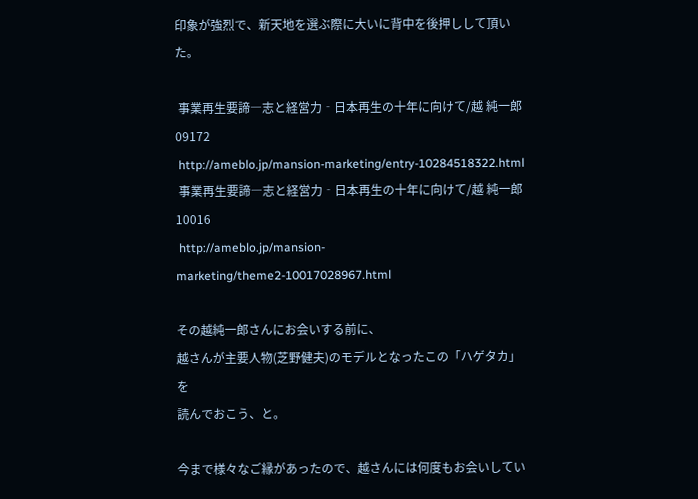印象が強烈で、新天地を選ぶ際に大いに背中を後押しして頂いた。

 事業再生要諦―志と経営力‐日本再生の十年に向けて/越 純一郎 09172
 http://ameblo.jp/mansion-marketing/entry-10284518322.html
 事業再生要諦―志と経営力‐日本再生の十年に向けて/越 純一郎 10016
 http://ameblo.jp/mansion-marketing/theme2-10017028967.html

その越純一郎さんにお会いする前に、
越さんが主要人物(芝野健夫)のモデルとなったこの「ハゲタカ」を
読んでおこう、と。

今まで様々なご縁があったので、越さんには何度もお会いしてい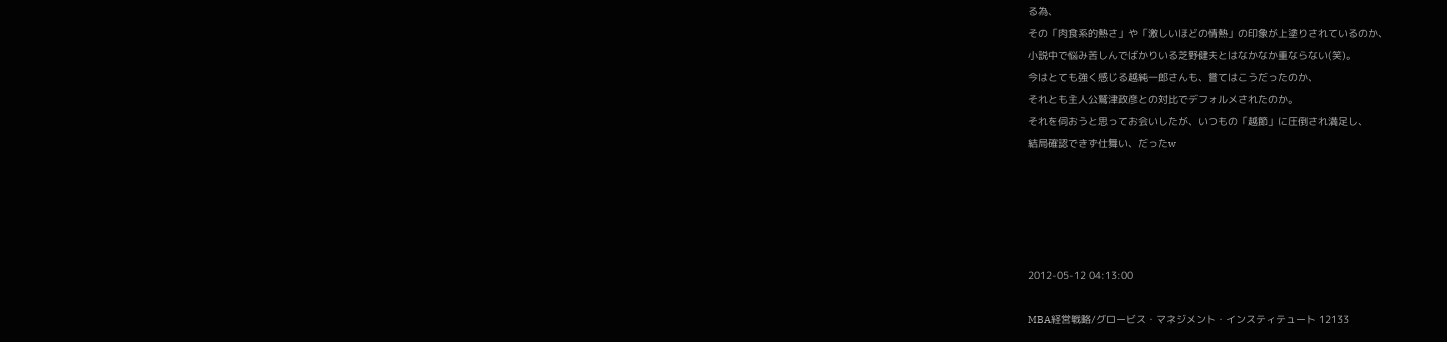る為、
その「肉食系的熱さ」や「激しいほどの情熱」の印象が上塗りされているのか、
小説中で悩み苦しんでばかりいる芝野健夫とはなかなか重ならない(笑)。
今はとても強く感じる越純一郎さんも、嘗てはこうだったのか、
それとも主人公鷲津政彦との対比でデフォルメされたのか。
それを伺おうと思ってお会いしたが、いつもの「越節」に圧倒され満足し、
結局確認できず仕舞い、だったw





2012-05-12 04:13:00

MBA経営戦略/グロービス・マネジメント・インスティテュート 12133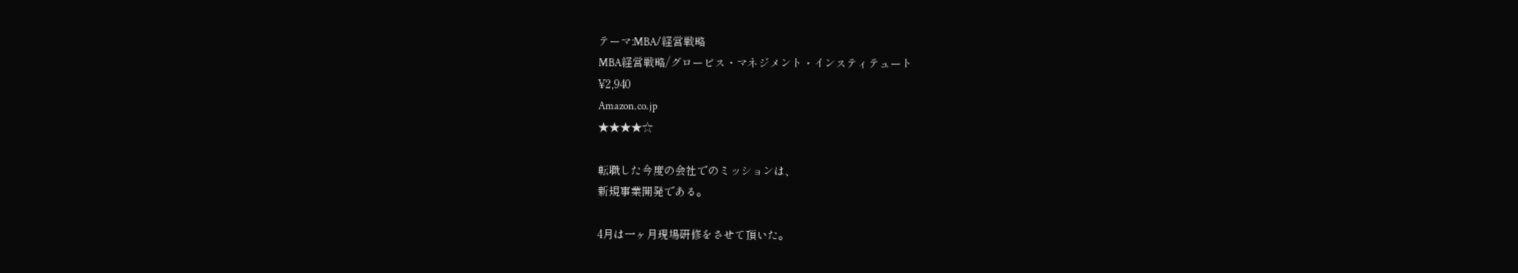テーマ:MBA/経営戦略
MBA経営戦略/グロービス・マネジメント・インスティテュート
¥2,940
Amazon.co.jp
★★★★☆

転職した今度の会社でのミッションは、
新規事業開発である。

4月は一ヶ月現場研修をさせて頂いた。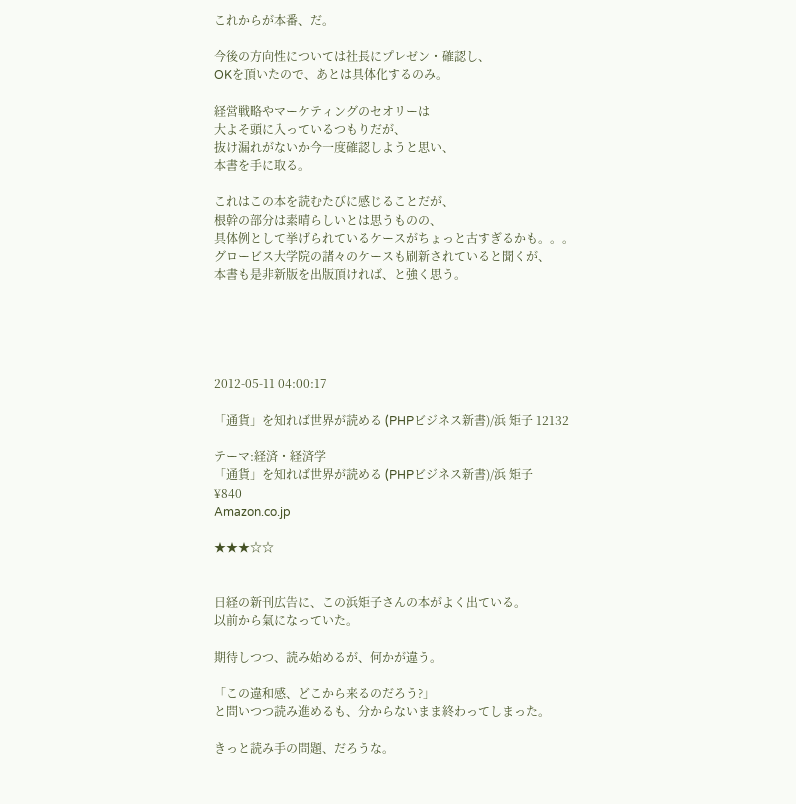これからが本番、だ。

今後の方向性については社長にプレゼン・確認し、
OKを頂いたので、あとは具体化するのみ。

経営戦略やマーケティングのセオリーは
大よそ頭に入っているつもりだが、
抜け漏れがないか今一度確認しようと思い、
本書を手に取る。

これはこの本を読むたびに感じることだが、
根幹の部分は素晴らしいとは思うものの、
具体例として挙げられているケースがちょっと古すぎるかも。。。
グロービス大学院の諸々のケースも刷新されていると聞くが、
本書も是非新版を出版頂ければ、と強く思う。





2012-05-11 04:00:17

「通貨」を知れば世界が読める (PHPビジネス新書)/浜 矩子 12132

テーマ:経済・経済学
「通貨」を知れば世界が読める (PHPビジネス新書)/浜 矩子
¥840
Amazon.co.jp

★★★☆☆


日経の新刊広告に、この浜矩子さんの本がよく出ている。
以前から氣になっていた。

期待しつつ、読み始めるが、何かが違う。

「この違和感、どこから来るのだろう?」
と問いつつ読み進めるも、分からないまま終わってしまった。

きっと読み手の問題、だろうな。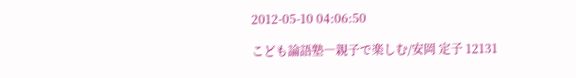2012-05-10 04:06:50

こども論語塾―親子で楽しむ/安岡 定子 12131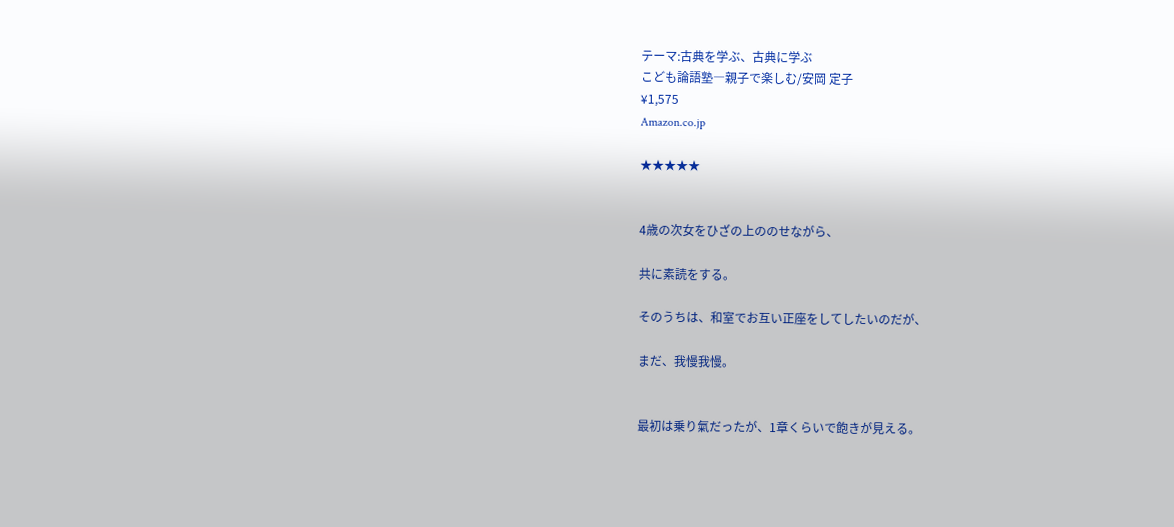テーマ:古典を学ぶ、古典に学ぶ
こども論語塾―親子で楽しむ/安岡 定子
¥1,575
Amazon.co.jp

★★★★★


4歳の次女をひざの上ののせながら、

共に素読をする。

そのうちは、和室でお互い正座をしてしたいのだが、

まだ、我慢我慢。


最初は乗り氣だったが、1章くらいで飽きが見える。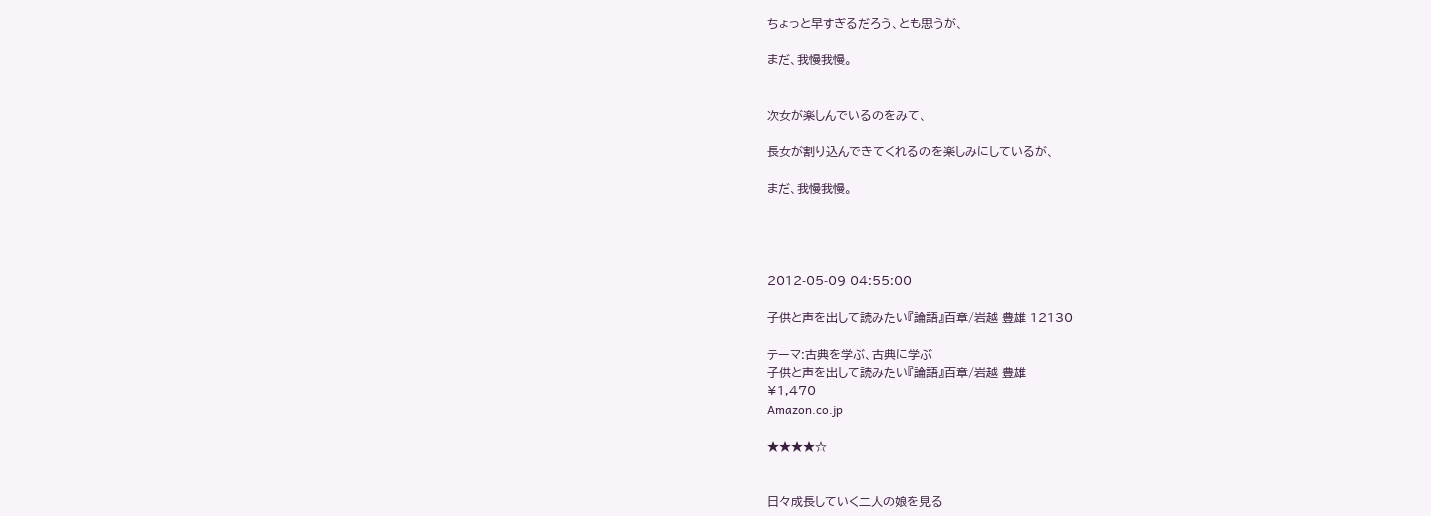ちょっと早すぎるだろう、とも思うが、

まだ、我慢我慢。


次女が楽しんでいるのをみて、

長女が割り込んできてくれるのを楽しみにしているが、

まだ、我慢我慢。




2012-05-09 04:55:00

子供と声を出して読みたい『論語』百章/岩越 豊雄 12130

テーマ:古典を学ぶ、古典に学ぶ
子供と声を出して読みたい『論語』百章/岩越 豊雄
¥1,470
Amazon.co.jp

★★★★☆


日々成長していく二人の娘を見る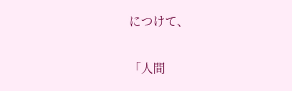につけて、

「人間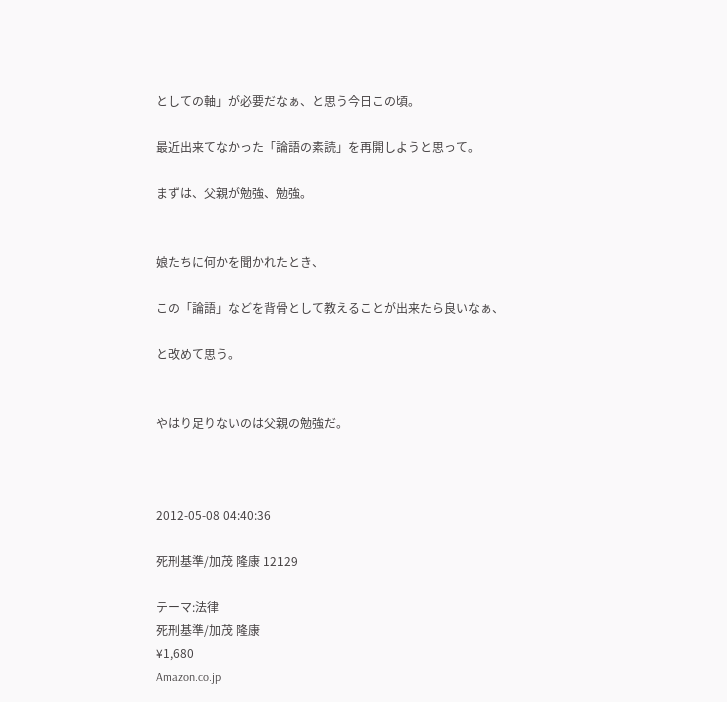としての軸」が必要だなぁ、と思う今日この頃。

最近出来てなかった「論語の素読」を再開しようと思って。

まずは、父親が勉強、勉強。


娘たちに何かを聞かれたとき、

この「論語」などを背骨として教えることが出来たら良いなぁ、

と改めて思う。


やはり足りないのは父親の勉強だ。



2012-05-08 04:40:36

死刑基準/加茂 隆康 12129

テーマ:法律
死刑基準/加茂 隆康
¥1,680
Amazon.co.jp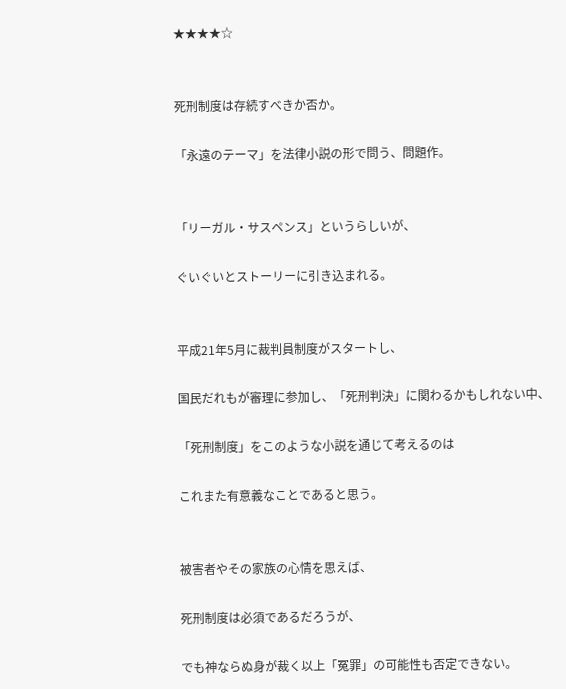★★★★☆


死刑制度は存続すべきか否か。

「永遠のテーマ」を法律小説の形で問う、問題作。


「リーガル・サスペンス」というらしいが、

ぐいぐいとストーリーに引き込まれる。


平成21年5月に裁判員制度がスタートし、

国民だれもが審理に参加し、「死刑判決」に関わるかもしれない中、

「死刑制度」をこのような小説を通じて考えるのは

これまた有意義なことであると思う。


被害者やその家族の心情を思えば、

死刑制度は必須であるだろうが、

でも神ならぬ身が裁く以上「冤罪」の可能性も否定できない。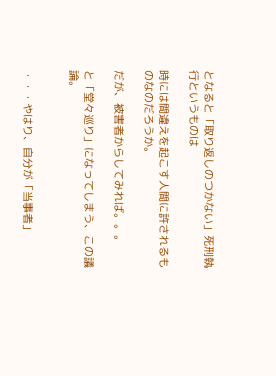となると「取り返しのつかない」死刑執行というものは

時には間違えを起こす人間に許されるものなのだろうか。

だが、被害者からしてみれば。。。

と「堂々巡り」になってしまう、この議論。


・・・やはり、自分が「当事者」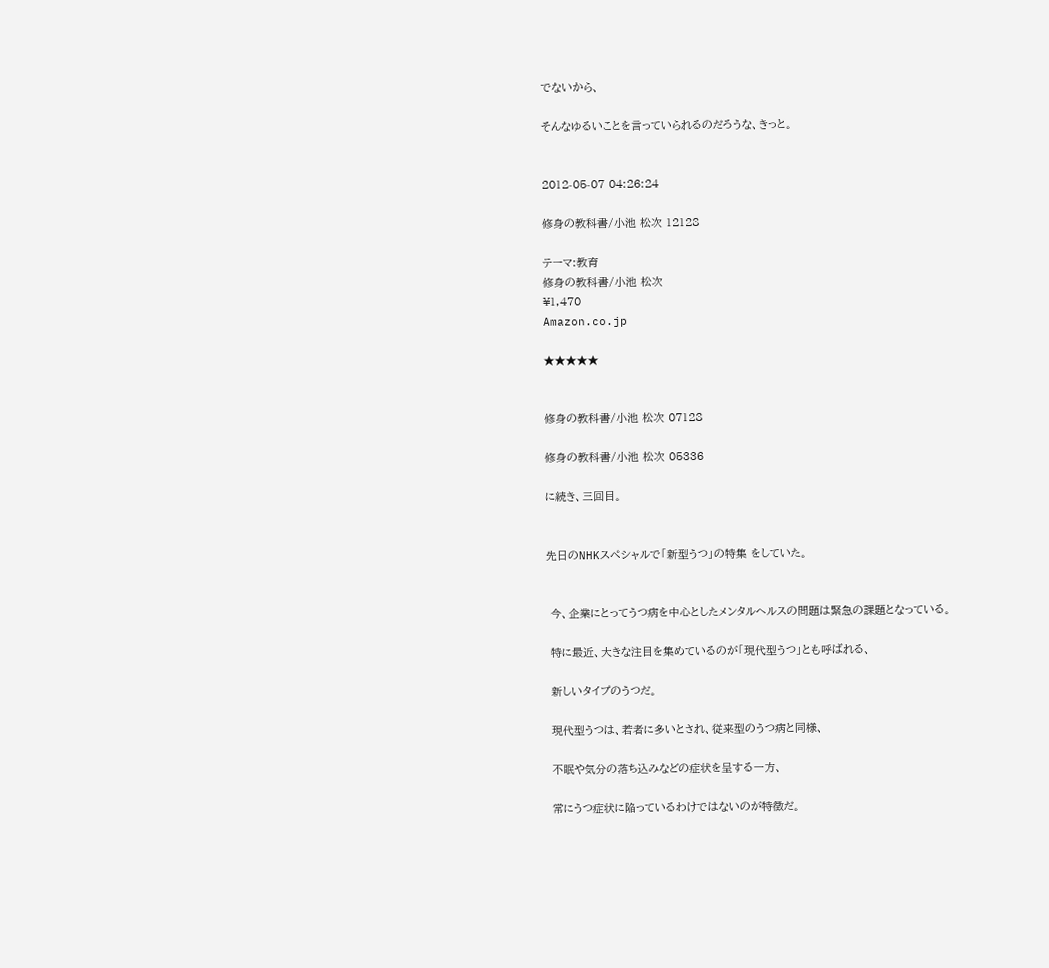でないから、

そんなゆるいことを言っていられるのだろうな、きっと。


2012-05-07 04:26:24

修身の教科書/小池 松次 12128

テーマ:教育
修身の教科書/小池 松次
¥1,470
Amazon.co.jp

★★★★★


修身の教科書/小池 松次 07128

修身の教科書/小池 松次 05336

に続き、三回目。


先日のNHKスペシャルで「新型うつ」の特集 をしていた。


 今、企業にとってうつ病を中心としたメンタルヘルスの問題は緊急の課題となっている。

 特に最近、大きな注目を集めているのが「現代型うつ」とも呼ばれる、

 新しいタイプのうつだ。

 現代型うつは、若者に多いとされ、従来型のうつ病と同様、

 不眠や気分の落ち込みなどの症状を呈する一方、

 常にうつ症状に陥っているわけではないのが特徴だ。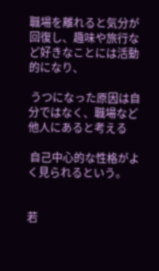職場を離れると気分が回復し、趣味や旅行など好きなことには活動的になり、

 うつになった原因は自分ではなく、職場など他人にあると考える

 自己中心的な性格がよく見られるという。


若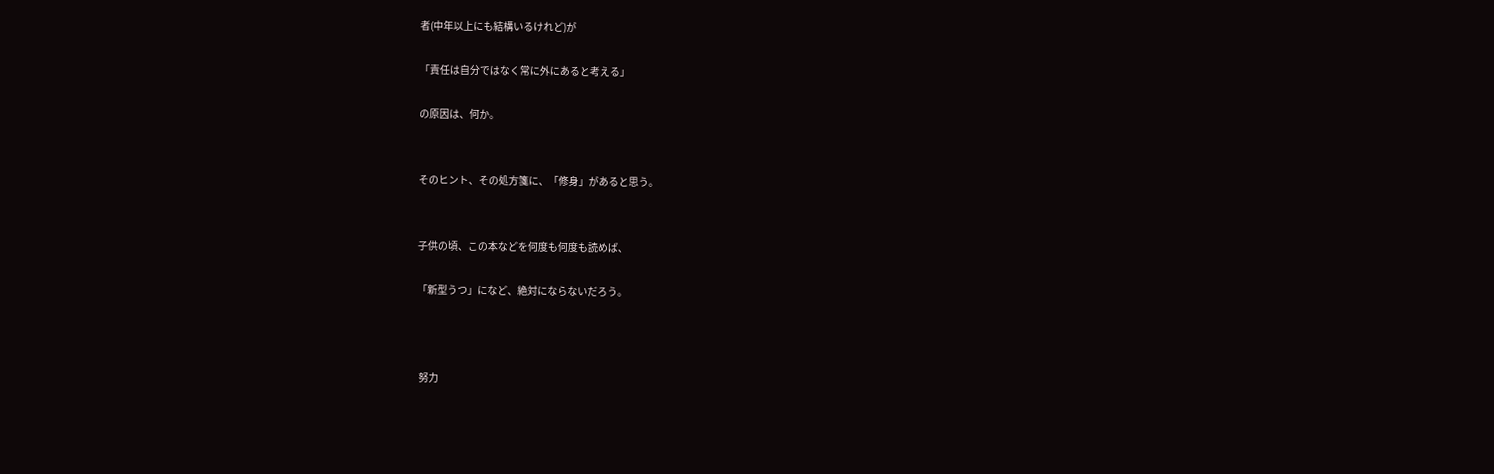者(中年以上にも結構いるけれど)が

「責任は自分ではなく常に外にあると考える」

の原因は、何か。


そのヒント、その処方箋に、「修身」があると思う。


子供の頃、この本などを何度も何度も読めば、

「新型うつ」になど、絶対にならないだろう。



 努力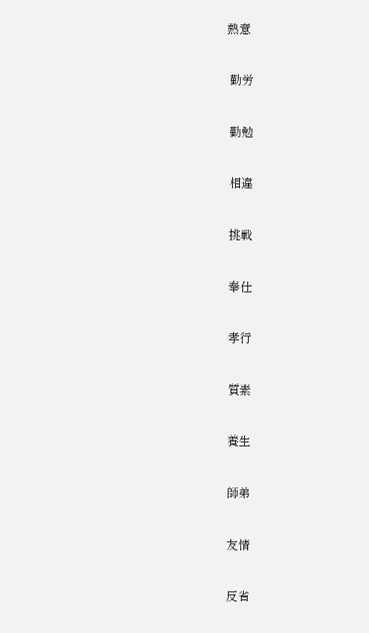熱意

 勤労

 勤勉

 相違

 挑戦

 奉仕

 孝行

 質素

 養生

 師弟

 友情

 反省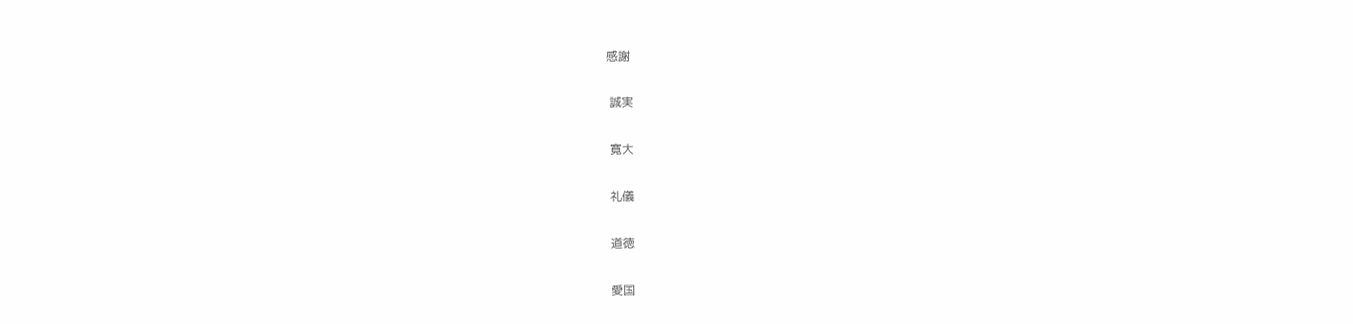感謝

 誠実

 寛大

 礼儀

 道徳

 愛国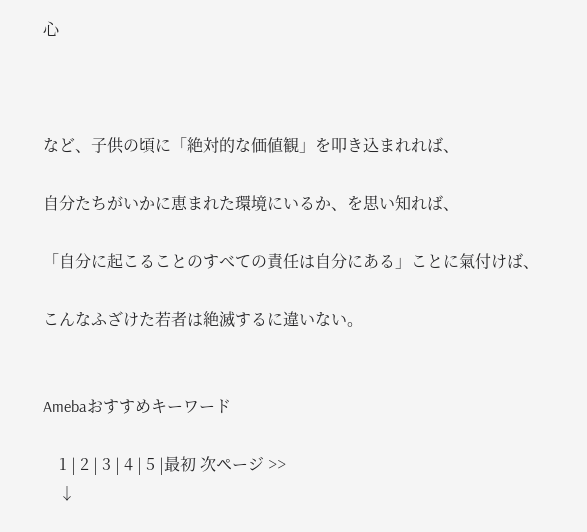心



など、子供の頃に「絶対的な価値観」を叩き込まれれば、

自分たちがいかに恵まれた環境にいるか、を思い知れば、

「自分に起こることのすべての責任は自分にある」ことに氣付けば、

こんなふざけた若者は絶滅するに違いない。


Amebaおすすめキーワード

    1 | 2 | 3 | 4 | 5 |最初 次ページ >>
    ↓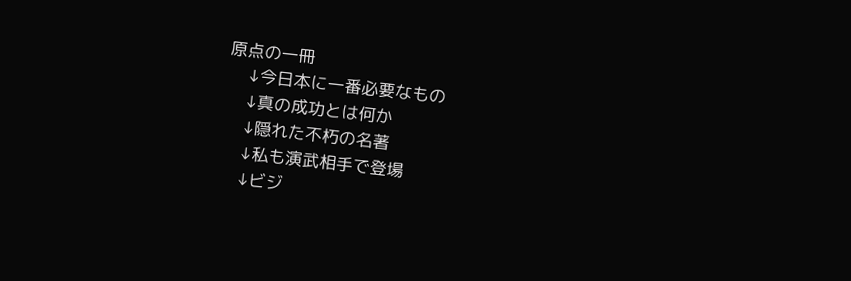原点の一冊
    ↓今日本に一番必要なもの
    ↓真の成功とは何か
    ↓隠れた不朽の名著
    ↓私も演武相手で登場
    ↓ビジ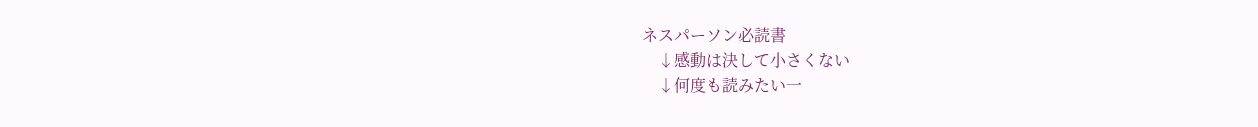ネスパーソン必読書
    ↓感動は決して小さくない
    ↓何度も読みたい一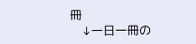冊
    ↓一日一冊の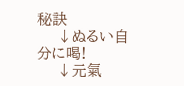秘訣
    ↓ぬるい自分に喝!
    ↓元氣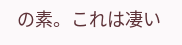の素。これは凄い